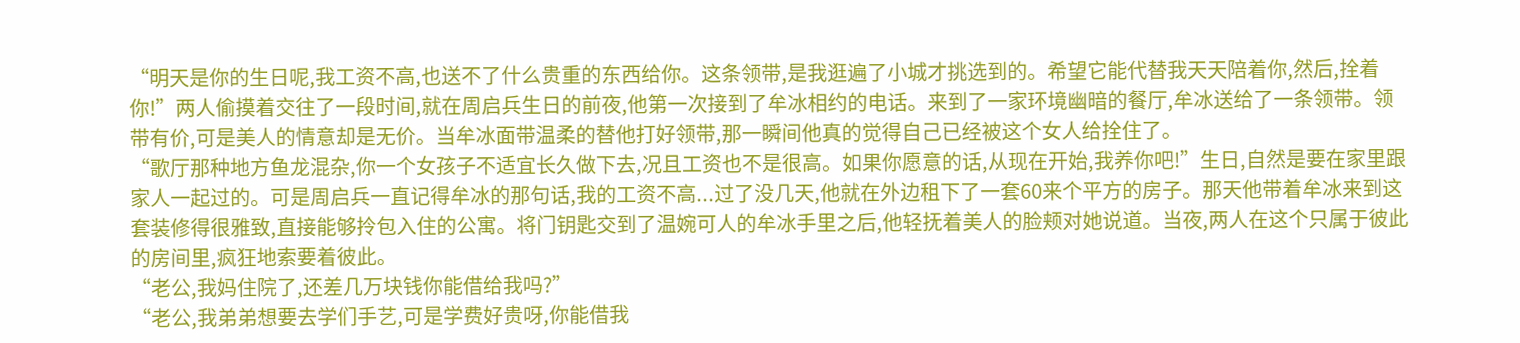“明天是你的生日呢,我工资不高,也送不了什么贵重的东西给你。这条领带,是我逛遍了小城才挑选到的。希望它能代替我天天陪着你,然后,拴着你!”两人偷摸着交往了一段时间,就在周启兵生日的前夜,他第一次接到了牟冰相约的电话。来到了一家环境幽暗的餐厅,牟冰送给了一条领带。领带有价,可是美人的情意却是无价。当牟冰面带温柔的替他打好领带,那一瞬间他真的觉得自己已经被这个女人给拴住了。
“歌厅那种地方鱼龙混杂,你一个女孩子不适宜长久做下去,况且工资也不是很高。如果你愿意的话,从现在开始,我养你吧!”生日,自然是要在家里跟家人一起过的。可是周启兵一直记得牟冰的那句话,我的工资不高...过了没几天,他就在外边租下了一套60来个平方的房子。那天他带着牟冰来到这套装修得很雅致,直接能够拎包入住的公寓。将门钥匙交到了温婉可人的牟冰手里之后,他轻抚着美人的脸颊对她说道。当夜,两人在这个只属于彼此的房间里,疯狂地索要着彼此。
“老公,我妈住院了,还差几万块钱你能借给我吗?”
“老公,我弟弟想要去学们手艺,可是学费好贵呀,你能借我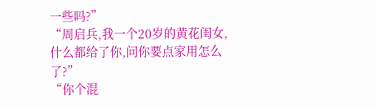一些吗?”
“周启兵,我一个20岁的黄花闺女,什么都给了你,问你要点家用怎么了?”
“你个混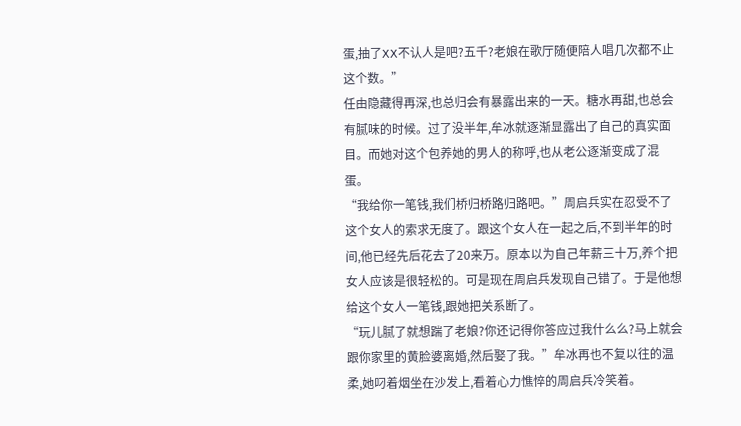蛋,抽了XX不认人是吧?五千?老娘在歌厅随便陪人唱几次都不止这个数。”
任由隐藏得再深,也总归会有暴露出来的一天。糖水再甜,也总会有腻味的时候。过了没半年,牟冰就逐渐显露出了自己的真实面目。而她对这个包养她的男人的称呼,也从老公逐渐变成了混蛋。
“我给你一笔钱,我们桥归桥路归路吧。”周启兵实在忍受不了这个女人的索求无度了。跟这个女人在一起之后,不到半年的时间,他已经先后花去了20来万。原本以为自己年薪三十万,养个把女人应该是很轻松的。可是现在周启兵发现自己错了。于是他想给这个女人一笔钱,跟她把关系断了。
“玩儿腻了就想踹了老娘?你还记得你答应过我什么么?马上就会跟你家里的黄脸婆离婚,然后娶了我。”牟冰再也不复以往的温柔,她叼着烟坐在沙发上,看着心力憔悴的周启兵冷笑着。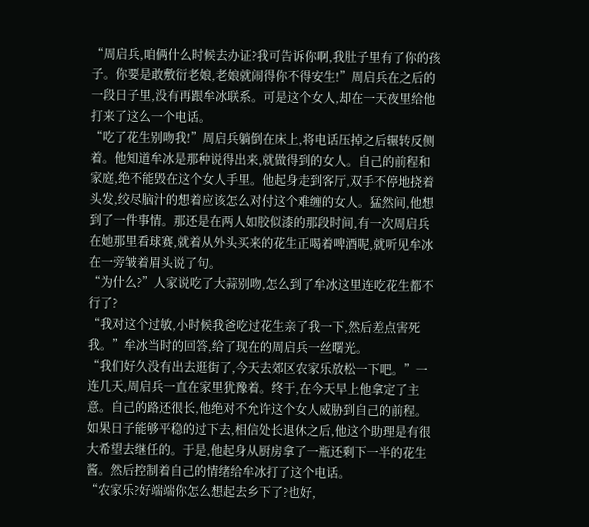“周启兵,咱俩什么时候去办证?我可告诉你啊,我肚子里有了你的孩子。你要是敢敷衍老娘,老娘就闹得你不得安生!”周启兵在之后的一段日子里,没有再跟牟冰联系。可是这个女人,却在一天夜里给他打来了这么一个电话。
“吃了花生别吻我!”周启兵躺倒在床上,将电话压掉之后辗转反侧着。他知道牟冰是那种说得出来,就做得到的女人。自己的前程和家庭,绝不能毁在这个女人手里。他起身走到客厅,双手不停地挠着头发,绞尽脑汁的想着应该怎么对付这个难缠的女人。猛然间,他想到了一件事情。那还是在两人如胶似漆的那段时间,有一次周启兵在她那里看球赛,就着从外头买来的花生正喝着啤酒呢,就听见牟冰在一旁皱着眉头说了句。
“为什么?”人家说吃了大蒜别吻,怎么到了牟冰这里连吃花生都不行了?
“我对这个过敏,小时候我爸吃过花生亲了我一下,然后差点害死我。”牟冰当时的回答,给了现在的周启兵一丝曙光。
“我们好久没有出去逛街了,今天去郊区农家乐放松一下吧。”一连几天,周启兵一直在家里犹豫着。终于,在今天早上他拿定了主意。自己的路还很长,他绝对不允许这个女人威胁到自己的前程。如果日子能够平稳的过下去,相信处长退休之后,他这个助理是有很大希望去继任的。于是,他起身从厨房拿了一瓶还剩下一半的花生酱。然后控制着自己的情绪给牟冰打了这个电话。
“农家乐?好端端你怎么想起去乡下了?也好,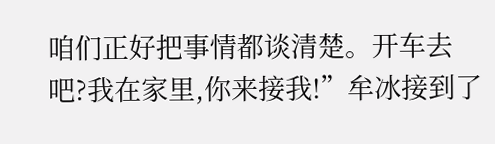咱们正好把事情都谈清楚。开车去吧?我在家里,你来接我!”牟冰接到了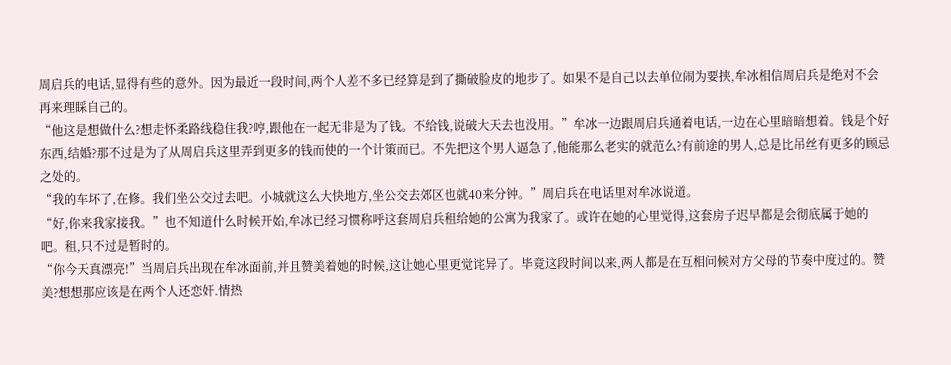周启兵的电话,显得有些的意外。因为最近一段时间,两个人差不多已经算是到了撕破脸皮的地步了。如果不是自己以去单位闹为要挟,牟冰相信周启兵是绝对不会再来理睬自己的。
“他这是想做什么?想走怀柔路线稳住我?哼,跟他在一起无非是为了钱。不给钱,说破大天去也没用。”牟冰一边跟周启兵通着电话,一边在心里暗暗想着。钱是个好东西,结婚?那不过是为了从周启兵这里弄到更多的钱而使的一个计策而已。不先把这个男人逼急了,他能那么老实的就范么?有前途的男人,总是比吊丝有更多的顾忌之处的。
“我的车坏了,在修。我们坐公交过去吧。小城就这么大快地方,坐公交去郊区也就40来分钟。”周启兵在电话里对牟冰说道。
“好,你来我家接我。”也不知道什么时候开始,牟冰已经习惯称呼这套周启兵租给她的公寓为我家了。或许在她的心里觉得,这套房子迟早都是会彻底属于她的吧。租,只不过是暂时的。
“你今天真漂亮!”当周启兵出现在牟冰面前,并且赞美着她的时候,这让她心里更觉诧异了。毕竟这段时间以来,两人都是在互相问候对方父母的节奏中度过的。赞美?想想那应该是在两个人还恋奸.情热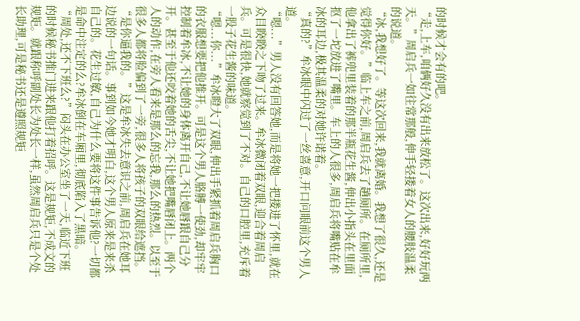的时候才会有的吧。
“走,上车,咱俩好久没有出来放松了。这次出来,好好玩两天。”周启兵一如往常那般,伸手轻搂着女人的腰肢温柔的说道。
“冰,我想好了。等这次回来,我就离婚。我想了很久,还是觉得你好。”临上车之前,周启兵去了趟厕所。在厕所里,他拿出了裤兜里装着的那半瓶花生酱,伸出小指头在里面抠了一坨放进了嘴里。车上的人很多,周启兵将嘴贴在牟冰的耳边,极其温柔的对她许诺着。
“真的?”牟冰眼中闪过了一丝喜意,开口问眼前这个男人道。
“嗯...”男人没有回答她,而是将她一把搂进了怀里,就在众目睽睽之下吻了过来。牟冰微闭着双眼,迎合着周启兵。可是很快,她就察觉到了不对。自己的口腔里,充斥着一股子花生酱的味道。
“嗯...你...”牟冰瞪大了双眼,伸出手紧抓着周启兵胸口的衣服想要把他推开。可是这个男人胳膊一使劲,却牢牢控制着牟冰,不让她的身体离开自己,不让她唇跟自己分开。甚至于他还咬着她的舌尖,不让她把嘴唇闭上。两个人的动作,在旁人看来是那么的忘我,那么的热烈。以至于很多人都将脸偏到了一旁,很多人将孩子的双眼给遮挡。
“是你逼我的。”这是牟冰失去意识之前,周启兵在她耳边说的一句话。事到如今她才明白,这个男人原来是来杀自己的。花生过敏,自己为什么要将这件事告诉他?一切都是命中注定的么?牟冰倒在车厢里,彻底陷入了黑暗。
“周处,还不下班么?”闷头在办公室坐了一天,临近下班的时候秘书推门进来跟他打着招呼。这是规矩,不成文的规矩。就跟称呼副处长为处长一样,虽然周启兵只是个处长助理,可是秘书还是遵照规矩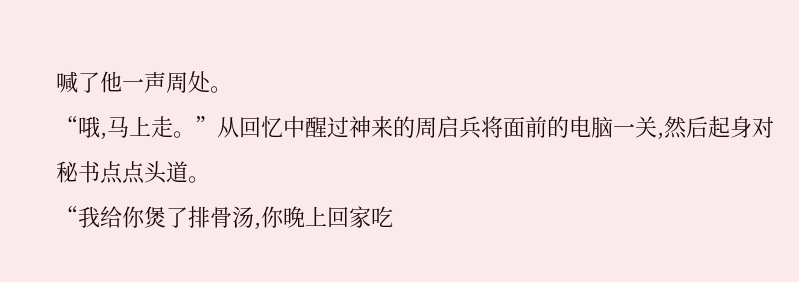喊了他一声周处。
“哦,马上走。”从回忆中醒过神来的周启兵将面前的电脑一关,然后起身对秘书点点头道。
“我给你煲了排骨汤,你晚上回家吃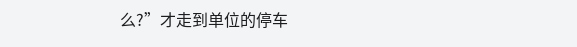么?”才走到单位的停车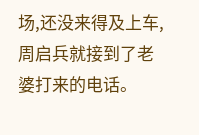场,还没来得及上车,周启兵就接到了老婆打来的电话。